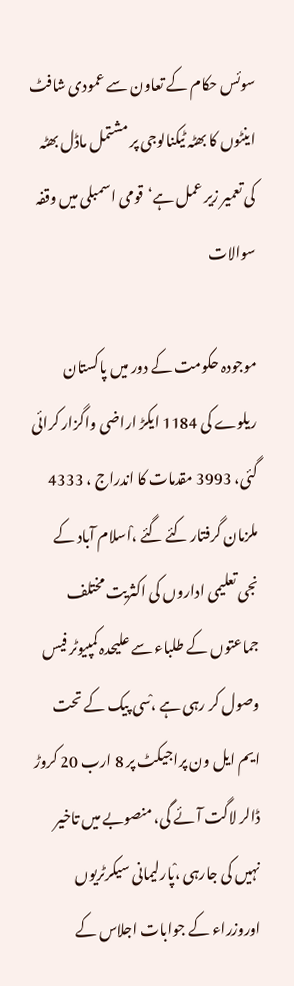سوئس حکام کے تعاون سے عمودی شافٹ اینٹوں کا بھٹہ ٹیکنالوجی پر مشتمل ماڈل بھٹہ کی تعمیر زیر عمل ہے‘قومی اسمبلی میں وقفہ سوالات

موجودہ حکومت کے دور میں پاکستان ریلوے کی 1184 ایکڑ اراضی واگزار کرائی گئی، 3993 مقدمات کا اندراج ، 4333 ملزمان گرفتار کئے گئے ،ْاسلام آباد کے نجی تعلیمی اداروں کی اکثریت مختلف جماعتوں کے طلباء سے علیحدہ کمپیوٹر فیس وصول کر رہی ہے ،ْسی پیک کے تحت ایم ایل ون پراجیکٹ پر 8 ارب 20 کروڑ ڈالر لاگت آئے گی، منصوبے میں تاخیر نہیں کی جارہی ،ْپارلیمانی سیکرٹریوں اوروزراء کے جوابات اجلاس کے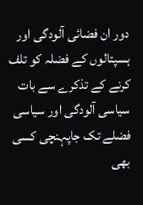دور ان فضائی آلودگی اور ہسپتالوں کے فضلہ کو تلف کرنے کے تذکرے سے بات سیاسی آلودگی اور سیاسی فضلے تک جاپہنچی کسی بھی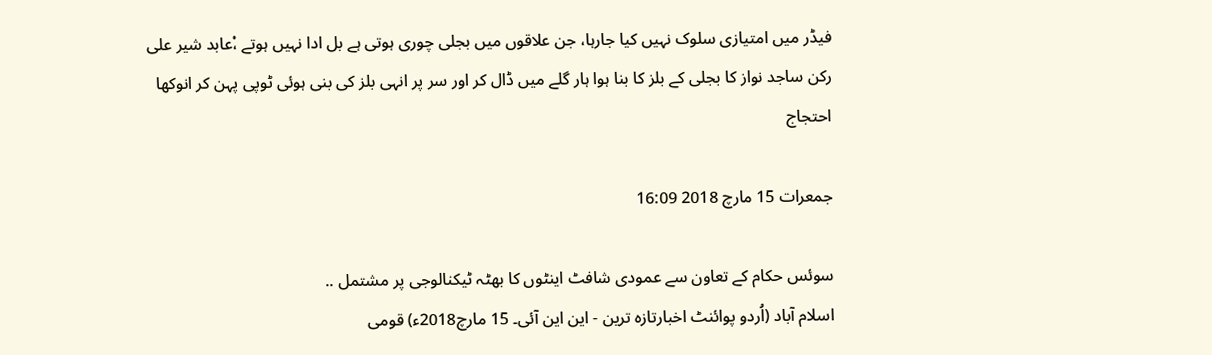فیڈر میں امتیازی سلوک نہیں کیا جارہا، جن علاقوں میں بجلی چوری ہوتی ہے بل ادا نہیں ہوتے ،ْعابد شیر علی رکن ساجد نواز کا بجلی کے بلز کا بنا ہوا ہار گلے میں ڈال کر اور سر پر انہی بلز کی بنی ہوئی ٹوپی پہن کر انوکھا احتجاج

جمعرات 15 مارچ 2018 16:09

سوئس حکام کے تعاون سے عمودی شافٹ اینٹوں کا بھٹہ ٹیکنالوجی پر مشتمل ..
اسلام آباد (اُردو پوائنٹ اخبارتازہ ترین - این این آئی۔ 15 مارچ2018ء) قومی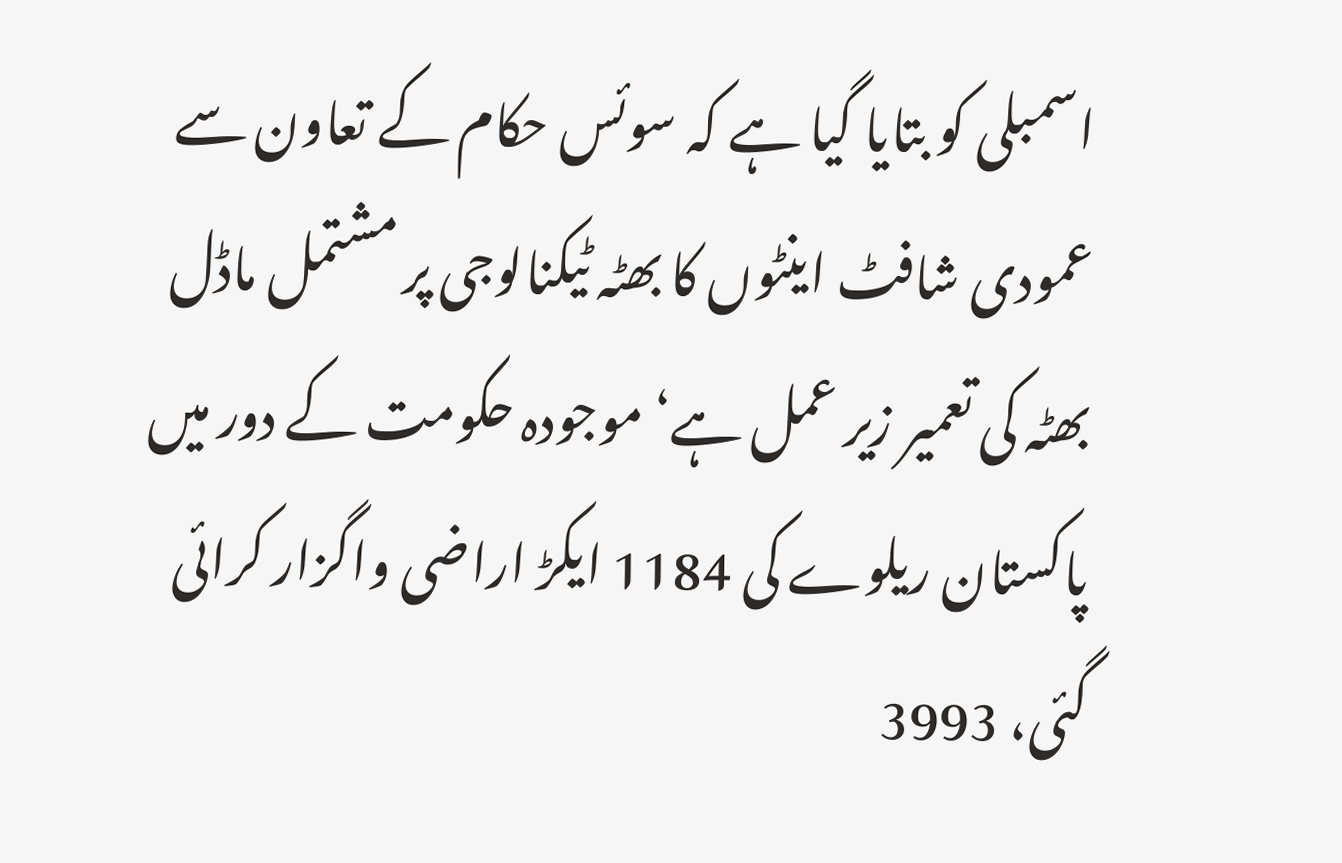اسمبلی کو بتایا گیا ہے کہ سوئس حکام کے تعاون سے عمودی شافٹ اینٹوں کا بھٹہ ٹیکنالوجی پر مشتمل ماڈل بھٹہ کی تعمیر زیر عمل ہے‘ موجودہ حکومت کے دور میں پاکستان ریلوے کی 1184 ایکڑ اراضی واگزار کرائی گئی، 3993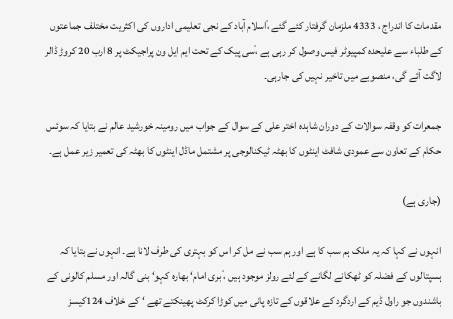مقدمات کا اندراج ، 4333 ملزمان گرفتار کئے گئے ،ْاسلام آباد کے نجی تعلیمی اداروں کی اکثریت مختلف جماعتوں کے طلباء سے علیحدہ کمپیوٹر فیس وصول کر رہی ہے ،ْسی پیک کے تحت ایم ایل ون پراجیکٹ پر 8 ارب 20 کروڑ ڈالر لاگت آئے گی، منصوبے میں تاخیر نہیں کی جارہی۔

جمعرات کو وقفہ سوالات کے دوران شاہدہ اختر علی کے سوال کے جواب میں رومینہ خورشید عالم نے بتایا کہ سوئس حکام کے تعاون سے عمودی شافٹ اینٹوں کا بھٹہ ٹیکنالوجی پر مشتمل ماڈل اینٹوں کا بھٹہ کی تعمیر زیر عمل ہے۔

(جاری ہے)

انہوں نے کہا کہ یہ ملک ہم سب کا ہے اور ہم سب نے مل کر اس کو بہتری کی طرف لانا ہے۔ انہوں نے بتایا کہ ہسپتالوں کے فضلہ کو ٹھکانے لگانے کے لئے رولز موجود ہیں ،ْ بری امام‘ بھارہ کہو‘ بنی گالہ اور مسلم کالونی کے باشندوں جو راول ڈیم کے اردگرد کے علاقوں کے تازہ پانی میں کوڑا کرکٹ پھینکتے تھے ‘ کے خلاف 124کیسز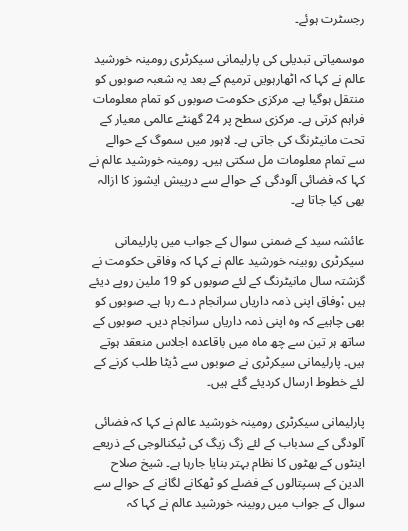رجسٹرت ہوئے۔

موسمیاتی تبدیلی کی پارلیمانی سیکرٹری رومینہ خورشید عالم نے کہا کہ اٹھارہویں ترمیم کے بعد یہ شعبہ صوبوں کو منتقل ہوگیا ہے۔ مرکزی حکومت صوبوں کو تمام معلومات فراہم کرتی ہے۔ مرکزی سطح پر 24 گھنٹے عالمی معیار کے تحت مانیٹرنگ کی جاتی ہے۔ لاہور میں سموگ کے حوالے سے تمام معلومات مل سکتی ہیں۔ رومینہ خورشید عالم نے کہا کہ فضائی آلودگی کے حوالے سے درپیش ایشوز کا ازالہ بھی کیا جاتا ہے۔

عائشہ سید کے ضمنی سوال کے جواب میں پارلیمانی سیکرٹری روبینہ خورشید عالم نے کہا کہ وفاقی حکومت نے گزشتہ سال مانیٹرنگ کے لئے صوبوں کو 19 ملین روپے دیئے ہیں ،ْوفاق اپنی ذمہ داریاں سرانجام دے رہا ہے۔ صوبوں کو بھی چاہیے کہ وہ اپنی ذمہ داریاں سرانجام دیں۔ صوبوں کے ساتھ ہر تین سے چھ ماہ میں باقاعدہ اجلاس منعقد ہوتے ہیں۔ پارلیمانی سیکرٹری نے صوبوں سے ڈیٹا طلب کرنے کے لئے خطوط ارسال کردیئے گئے ہیں۔

پارلیمانی سیکرٹری رومینہ خورشید عالم نے کہا کہ فضائی آلودگی کے سدباب کے لئے زگ زیگ کی ٹیکنالوجی کے ذریعے اینٹوں کے بھٹوں کا نظام بہتر بنایا جارہا ہے۔ شیخ صلاح الدین کے ہسپتالوں کے فضلے کو ٹھکانے لگانے کے حوالے سے سوال کے جواب میں روبینہ خورشید عالم نے کہا کہ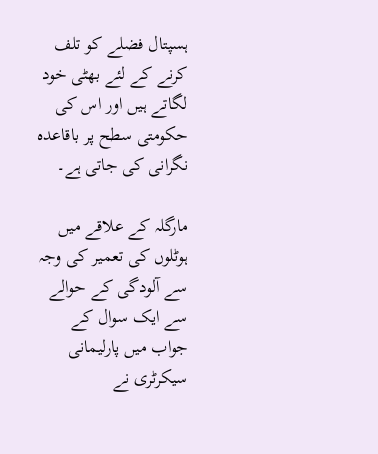ہسپتال فضلے کو تلف کرنے کے لئے بھٹی خود لگاتے ہیں اور اس کی حکومتی سطح پر باقاعدہ نگرانی کی جاتی ہے۔

مارگلہ کے علاقے میں ہوٹلوں کی تعمیر کی وجہ سے آلودگی کے حوالے سے ایک سوال کے جواب میں پارلیمانی سیکرٹری نے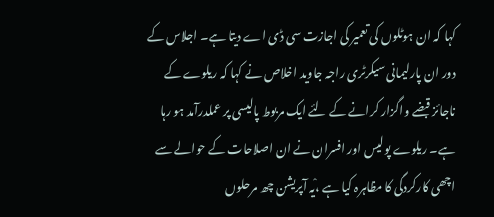کہا کہ ان ہوٹلوں کی تعمیر کی اجازت سی ڈی اے دیتا ہے۔ اجلاس کے دور ان پارلیمانی سیکرٹری راجہ جاوید اخلاص نے کہا کہ ریلوے کے ناجائز قبضے واگزار کرانے کے لئے ایک مربوط پالیسی پر عملدرآمد ہو رہا ہے۔ ریلوے پولیس اور افسران نے ان اصلاحات کے حوالے سے اچھی کارکردگی کا مظاہرہ کیا ہے ،ْیہ آپریشن چھ مرحلوں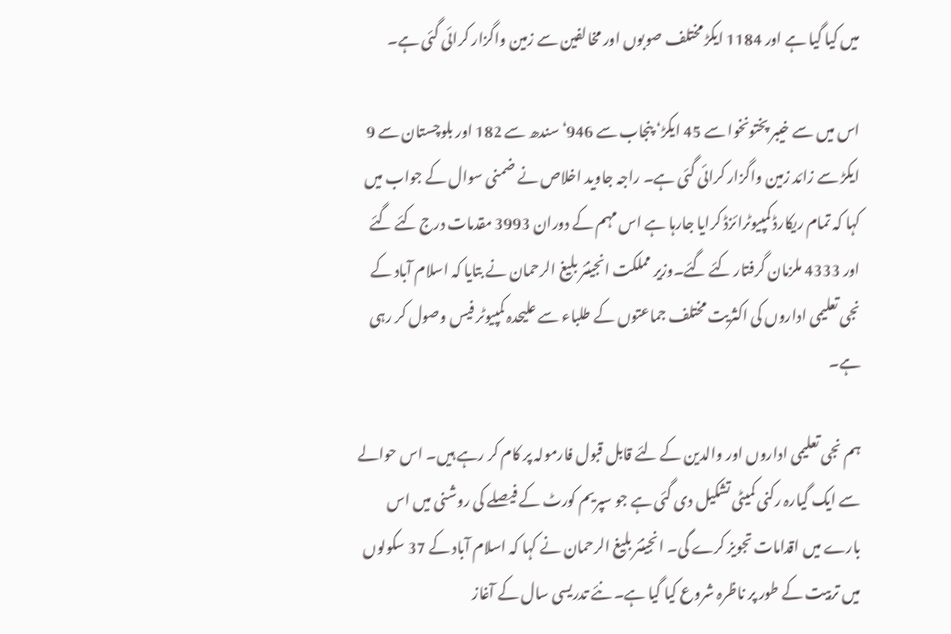میں کیا گیا ہے اور 1184 ایکڑ مختلف صوبوں اور مخالفین سے زمین واگزار کرائی گئی ہے۔

اس میں سے خیبر پختونخوا سے 45 ایکڑ‘ پنجاب سے 946‘ سندھ سے 182 اور بلوچستان سے 9 ایکڑ سے زائد زمین واگزار کرائی گئی ہے۔ راجہ جاوید اخلاص نے ضمنی سوال کے جواب میں کہا کہ تمام ریکارڈ کمپیوٹرائزڈ کرایا جارہا ہے اس مہم کے دوران 3993 مقدمات درج کئے گئے اور 4333 ملزمان گرفتار کئے گئے۔وزیر مملکت انجینئر بلیغ الرحمان نے بتایا کہ اسلام آباد کے نجی تعلیمی اداروں کی اکثریت مختلف جماعتوں کے طلباء سے علیحدہ کمپیوٹر فیس وصول کر رہی ہے۔

ہم نجی تعلیمی اداروں اور والدین کے لئے قابل قبول فارمولہ پر کام کر رہے ہیں۔ اس حوالے سے ایک گیارہ رکنی کمیٹی تشکیل دی گئی ہے جو سپریم کورٹ کے فیصلے کی روشنی میں اس بارے میں اقدامات تجویز کرے گی۔ انجینئر بلیغ الرحمان نے کہا کہ اسلام آباد کے 37 سکولوں میں تربیت کے طور پر ناظرہ شروع کیا گیا ہے۔ نئے تدریسی سال کے آغاز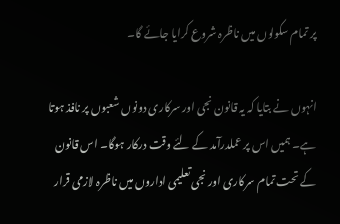پر تمام سکولوں میں ناظرہ شروع کرایا جائے گا۔

انہوں نے بتایا کہ یہ قانون نجی اور سرکاری دونوں شعبوں پر نافذ ہوتا ہے۔ ہمیں اس پر عملدرآمد کے لئے وقت درکار ہوگا۔ اس قانون کے تحت تمام سرکاری اور نجی تعلیمی اداروں میں ناظرہ لازمی قرار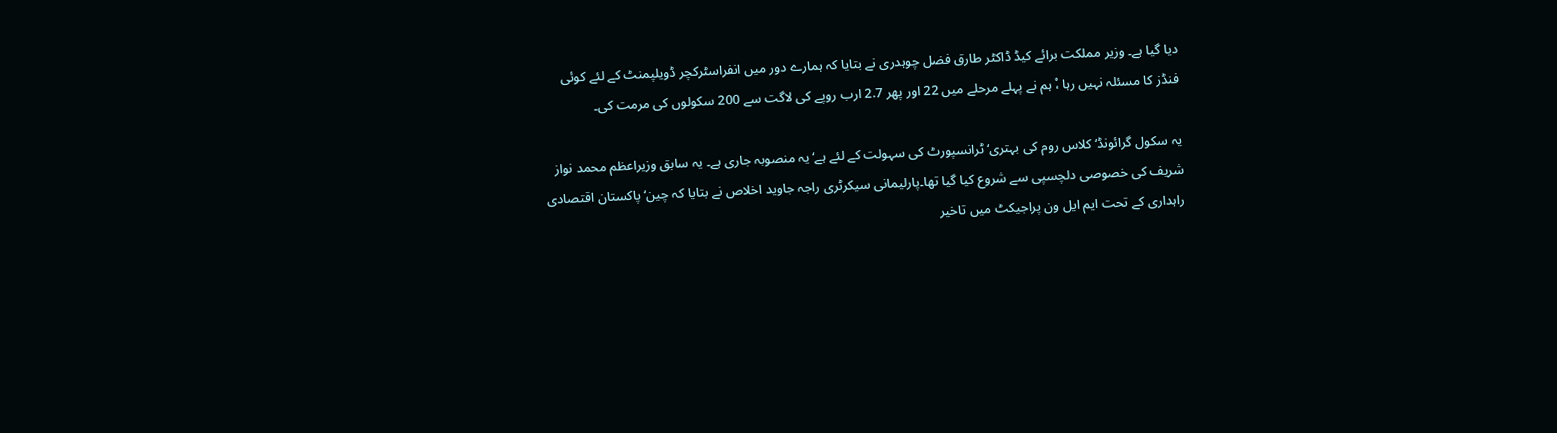دیا گیا ہے۔ وزیر مملکت برائے کیڈ ڈاکٹر طارق فضل چوہدری نے بتایا کہ ہمارے دور میں انفراسٹرکچر ڈویلپمنٹ کے لئے کوئی فنڈز کا مسئلہ نہیں رہا ،ْ ہم نے پہلے مرحلے میں 22 اور پھر 2.7 ارب روپے کی لاگت سے 200 سکولوں کی مرمت کی۔

یہ سکول گرائونڈ‘ کلاس روم کی بہتری‘ ٹرانسپورٹ کی سہولت کے لئے ہے‘ یہ منصوبہ جاری ہے۔ یہ سابق وزیراعظم محمد نواز شریف کی خصوصی دلچسپی سے شروع کیا گیا تھا۔پارلیمانی سیکرٹری راجہ جاوید اخلاص نے بتایا کہ چین‘ پاکستان اقتصادی راہداری کے تحت ایم ایل ون پراجیکٹ میں تاخیر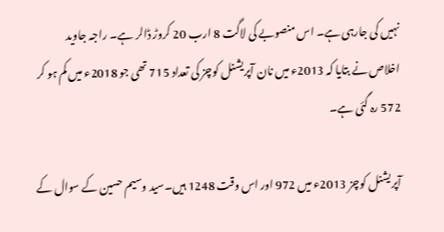نہیں کی جارہی ہے۔ اس منصوبے کی لاگت 8 ارب 20 کروڑ ڈالر ہے۔ راجہ جاوید اخلاص نے بتایا کہ 2013ء میں نان آپریشنل کوچز کی تعداد 715 تھی جو 2018ء میں کم ہو کر 572 رہ گئی ہے۔

آپریشنل کوچز 2013ء میں 972 اور اس وقت 1248 ہیں۔سید وسیم حسین کے سوال کے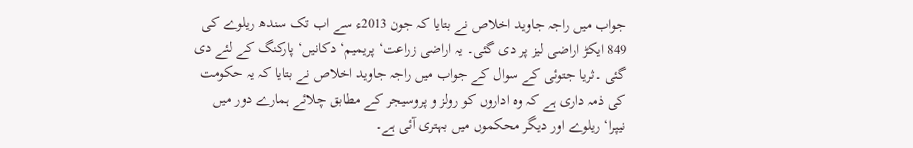جواب میں راجہ جاوید اخلاص نے بتایا کہ جون 2013ء سے اب تک سندھ ریلوے کی 849 ایکڑ اراضی لیز پر دی گئی۔ یہ اراضی زراعت‘ پریمیم‘ دکانیں‘ پارکنگ کے لئے دی گئی ۔ثریا جتوئی کے سوال کے جواب میں راجہ جاوید اخلاص نے بتایا کہ یہ حکومت کی ذمہ داری ہے کہ وہ اداروں کو رولز و پروسیجر کے مطابق چلائے ہمارے دور میں نیپرا‘ ریلوے اور دیگر محکموں میں بہتری آئی ہے۔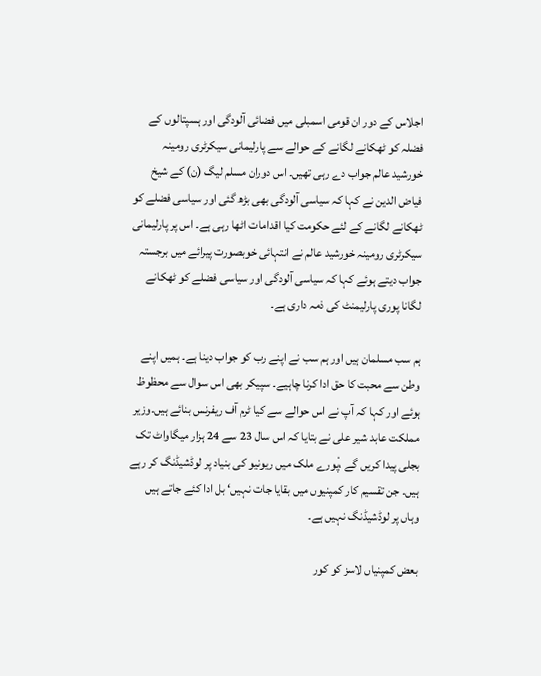اجلاس کے دور ان قومی اسمبلی میں فضائی آلودگی اور ہسپتالوں کے فضلہ کو ٹھکانے لگانے کے حوالے سے پارلیمانی سیکرٹری رومینہ خورشید عالم جواب دے رہی تھیں۔ اس دوران مسلم لیگ (ن) کے شیخ فیاض الدین نے کہا کہ سیاسی آلودگی بھی بڑھ گئی اور سیاسی فضلے کو ٹھکانے لگانے کے لئے حکومت کیا اقدامات اٹھا رہی ہے۔ اس پر پارلیمانی سیکرٹری رومینہ خورشید عالم نے انتہائی خوبصورت پیرائے میں برجستہ جواب دیتے ہوئے کہا کہ سیاسی آلودگی اور سیاسی فضلے کو ٹھکانے لگانا پوری پارلیمنٹ کی ذمہ داری ہے۔

ہم سب مسلمان ہیں اور ہم سب نے اپنے رب کو جواب دینا ہے۔ ہمیں اپنے وطن سے محبت کا حق ادا کرنا چاہیے۔ سپیکر بھی اس سوال سے محظوظ ہوئے اور کہا کہ آپ نے اس حوالے سے کیا ٹرم آف ریفرنس بنائے ہیں۔وزیر مملکت عابد شیر علی نے بتایا کہ اس سال 23 سے 24 ہزار میگاواٹ تک بجلی پیدا کریں گے ،ْپورے ملک میں ریونیو کی بنیاد پر لوڈشیڈنگ کر رہے ہیں۔ جن تقسیم کار کمپنیوں میں بقایا جات نہیں‘ بل ادا کئے جاتے ہیں وہاں پر لوڈشیڈنگ نہیں ہے۔

بعض کمپنیاں لاسز کو کور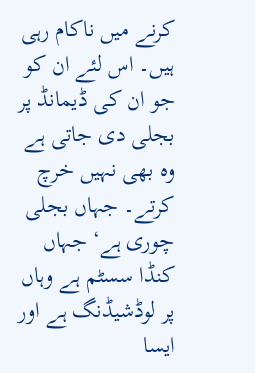کرنے میں ناکام رہی ہیں۔ اس لئے ان کو جو ان کی ڈیمانڈ پر بجلی دی جاتی ہے وہ بھی نہیں خرچ کرتے۔ جہاں بجلی چوری ہے‘ جہاں کنڈا سسٹم ہے وہاں پر لوڈشیڈنگ ہے اور ایسا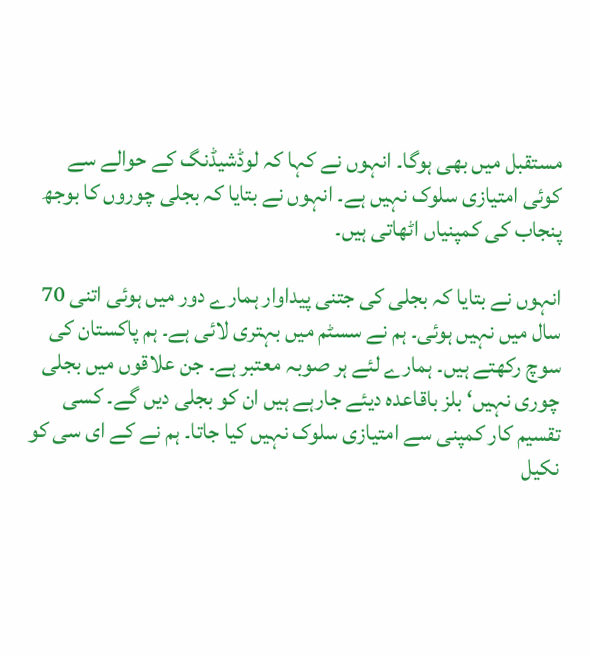مستقبل میں بھی ہوگا۔ انہوں نے کہا کہ لوڈشیڈنگ کے حوالے سے کوئی امتیازی سلوک نہیں ہے۔ انہوں نے بتایا کہ بجلی چوروں کا بوجھ پنجاب کی کمپنیاں اٹھاتی ہیں۔

انہوں نے بتایا کہ بجلی کی جتنی پیداوار ہمارے دور میں ہوئی اتنی 70 سال میں نہیں ہوئی۔ ہم نے سسٹم میں بہتری لائی ہے۔ ہم پاکستان کی سوچ رکھتے ہیں۔ ہمارے لئے ہر صوبہ معتبر ہے۔ جن علاقوں میں بجلی چوری نہیں‘ بلز باقاعدہ دیئے جارہے ہیں ان کو بجلی دیں گے۔ کسی تقسیم کار کمپنی سے امتیازی سلوک نہیں کیا جاتا۔ ہم نے کے ای سی کو نکیل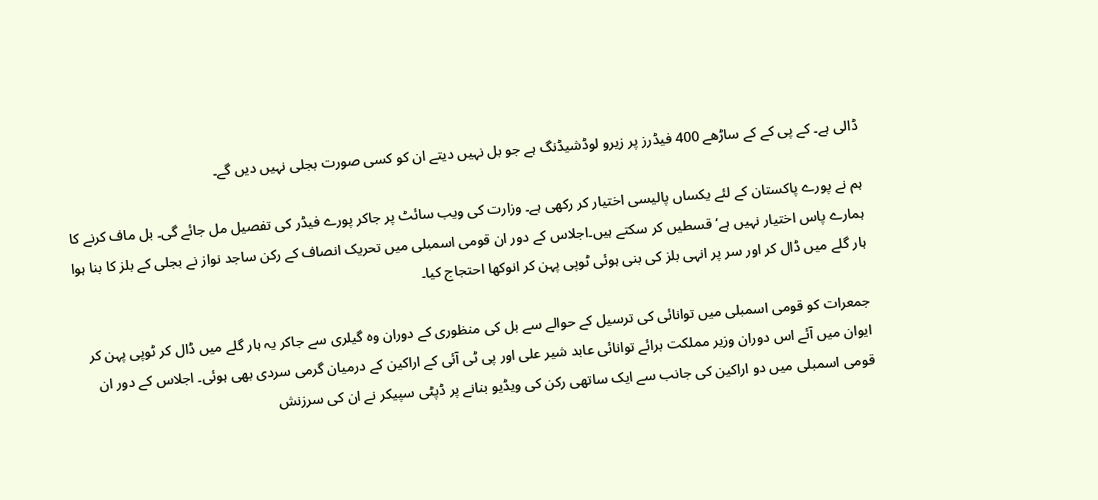ڈالی ہے۔ کے پی کے کے ساڑھے 400 فیڈرز پر زیرو لوڈشیڈنگ ہے جو بل نہیں دیتے ان کو کسی صورت بجلی نہیں دیں گے۔

ہم نے پورے پاکستان کے لئے یکساں پالیسی اختیار کر رکھی ہے۔ وزارت کی ویب سائٹ پر جاکر پورے فیڈر کی تفصیل مل جائے گی۔ بل ماف کرنے کا ہمارے پاس اختیار نہیں ہے‘ قسطیں کر سکتے ہیں۔اجلاس کے دور ان قومی اسمبلی میں تحریک انصاف کے رکن ساجد نواز نے بجلی کے بلز کا بنا ہوا ہار گلے میں ڈال کر اور سر پر انہی بلز کی بنی ہوئی ٹوپی پہن کر انوکھا احتجاج کیا۔

جمعرات کو قومی اسمبلی میں توانائی کی ترسیل کے حوالے سے بل کی منظوری کے دوران وہ گیلری سے جاکر یہ ہار گلے میں ڈال کر ٹوپی پہن کر ایوان میں آئے اس دوران وزیر مملکت برائے توانائی عابد شیر علی اور پی ٹی آئی کے اراکین کے درمیان گرمی سردی بھی ہوئی۔ اجلاس کے دور ان قومی اسمبلی میں دو اراکین کی جانب سے ایک ساتھی رکن کی ویڈیو بنانے پر ڈپٹی سپیکر نے ان کی سرزنش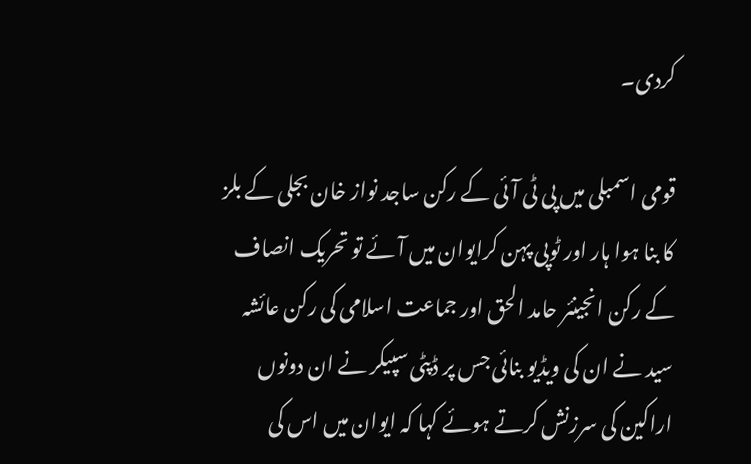کردی۔

قومی اسمبلی میں پی ٹی آئی کے رکن ساجد نواز خان بجلی کے بلز کا بنا ہوا ہار اور ٹوپی پہن کرایوان میں آئے تو تحریک انصاف کے رکن انجینئر حامد الحق اور جماعت اسلامی کی رکن عائشہ سید نے ان کی ویڈیو بنائی جس پر ڈپٹی سپیکر نے ان دونوں اراکین کی سرزنش کرتے ہوئے کہا کہ ایوان میں اس کی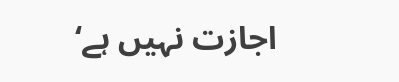اجازت نہیں ہے‘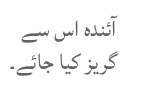آئندہ اس سے گریز کیا جائے۔